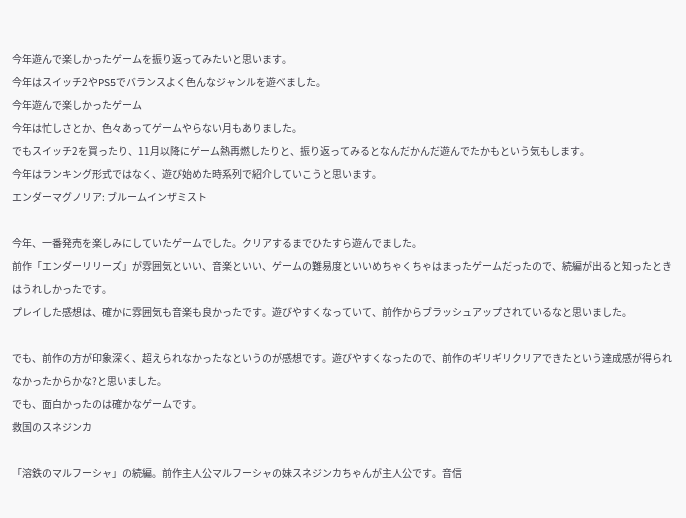今年遊んで楽しかったゲームを振り返ってみたいと思います。
今年はスイッチ2やPS5でバランスよく色んなジャンルを遊べました。
今年遊んで楽しかったゲーム
今年は忙しさとか、色々あってゲームやらない月もありました。
でもスイッチ2を買ったり、11月以降にゲーム熱再燃したりと、振り返ってみるとなんだかんだ遊んでたかもという気もします。
今年はランキング形式ではなく、遊び始めた時系列で紹介していこうと思います。
エンダーマグノリア: ブルームインザミスト

今年、一番発売を楽しみにしていたゲームでした。クリアするまでひたすら遊んでました。
前作「エンダーリリーズ」が雰囲気といい、音楽といい、ゲームの難易度といいめちゃくちゃはまったゲームだったので、続編が出ると知ったときはうれしかったです。
プレイした感想は、確かに雰囲気も音楽も良かったです。遊びやすくなっていて、前作からブラッシュアップされているなと思いました。

でも、前作の方が印象深く、超えられなかったなというのが感想です。遊びやすくなったので、前作のギリギリクリアできたという達成感が得られなかったからかな?と思いました。
でも、面白かったのは確かなゲームです。
救国のスネジンカ

「溶鉄のマルフーシャ」の続編。前作主人公マルフーシャの妹スネジンカちゃんが主人公です。音信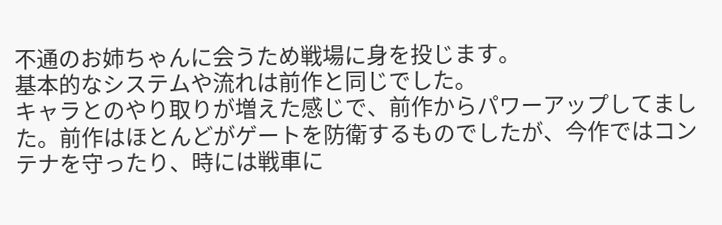不通のお姉ちゃんに会うため戦場に身を投じます。
基本的なシステムや流れは前作と同じでした。
キャラとのやり取りが増えた感じで、前作からパワーアップしてました。前作はほとんどがゲートを防衛するものでしたが、今作ではコンテナを守ったり、時には戦車に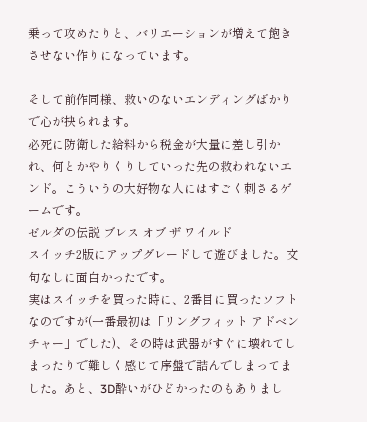乗って攻めたりと、バリエーションが増えて飽きさせない作りになっています。

そして前作同様、救いのないエンディングばかりで心が抉られます。
必死に防衛した給料から税金が大量に差し引かれ、何とかやりくりしていった先の救われないエンド。こういうの大好物な人にはすごく刺さるゲームです。
ゼルダの伝説 ブレス オブ ザ ワイルド
スイッチ2版にアップグレードして遊びました。文句なしに面白かったです。
実はスイッチを買った時に、2番目に買ったソフトなのですが(一番最初は「リングフィット アドベンチャー」でした)、その時は武器がすぐに壊れてしまったりで難しく感じて序盤で詰んでしまってました。あと、3D酔いがひどかったのもありまし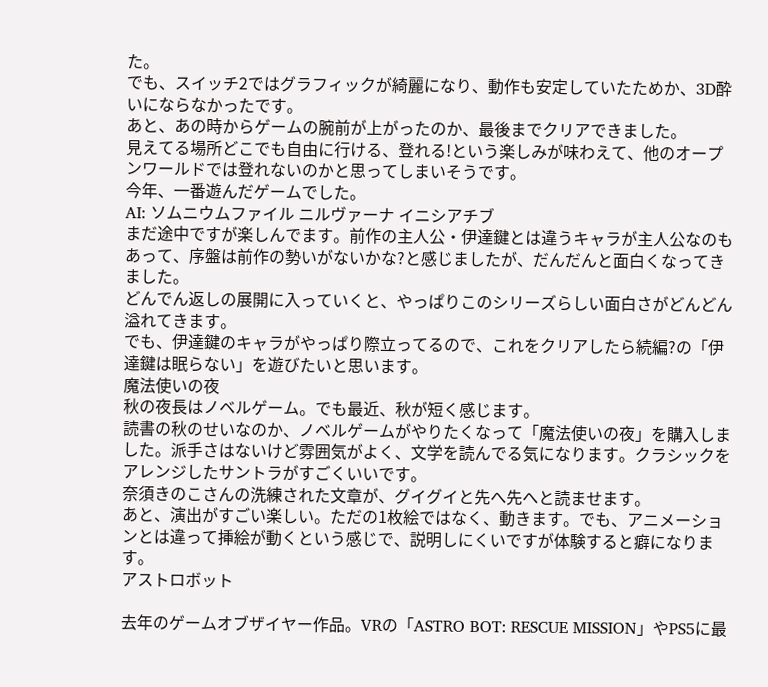た。
でも、スイッチ2ではグラフィックが綺麗になり、動作も安定していたためか、3D酔いにならなかったです。
あと、あの時からゲームの腕前が上がったのか、最後までクリアできました。
見えてる場所どこでも自由に行ける、登れる!という楽しみが味わえて、他のオープンワールドでは登れないのかと思ってしまいそうです。
今年、一番遊んだゲームでした。
AI: ソムニウムファイル ニルヴァーナ イニシアチブ
まだ途中ですが楽しんでます。前作の主人公・伊達鍵とは違うキャラが主人公なのもあって、序盤は前作の勢いがないかな?と感じましたが、だんだんと面白くなってきました。
どんでん返しの展開に入っていくと、やっぱりこのシリーズらしい面白さがどんどん溢れてきます。
でも、伊達鍵のキャラがやっぱり際立ってるので、これをクリアしたら続編?の「伊達鍵は眠らない」を遊びたいと思います。
魔法使いの夜
秋の夜長はノベルゲーム。でも最近、秋が短く感じます。
読書の秋のせいなのか、ノベルゲームがやりたくなって「魔法使いの夜」を購入しました。派手さはないけど雰囲気がよく、文学を読んでる気になります。クラシックをアレンジしたサントラがすごくいいです。
奈須きのこさんの洗練された文章が、グイグイと先へ先へと読ませます。
あと、演出がすごい楽しい。ただの1枚絵ではなく、動きます。でも、アニメーションとは違って挿絵が動くという感じで、説明しにくいですが体験すると癖になります。
アストロボット

去年のゲームオブザイヤー作品。VRの「ASTRO BOT: RESCUE MISSION」やPS5に最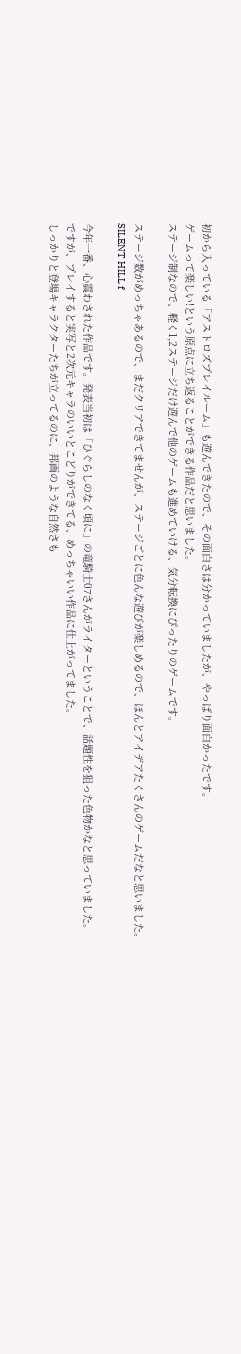初から入っている「アストロズプレイルーム」も遊んできたので、その面白さは分かっていましたが、やっぱり面白かったです。
ゲームって楽しい!という原点に立ち返ることができる作品だと思いました。
ステージ制なので、軽く1,2ステージだけ遊んで他のゲームも進めていける、気分転換にぴったりのゲームです。

ステージ数がめっちゃあるので、まだクリアできてませんが、ステージごとに色んな遊びが楽しめるので、ほんとアイデアたくさんのゲームだなと思いました。
SILENT HILL f

今年一番、心震わされた作品です。発表当初は「ひぐらしのなく頃に」の竜騎士07さんがライターということで、話題性を狙った色物かなと思っていました。
ですが、プレイすると実写と2次元キャラのいいとこどりができてる、めっちゃいい作品に仕上がってました。
しっかりと登場キャラクターたちが立ってるのに、邦画のような自然さも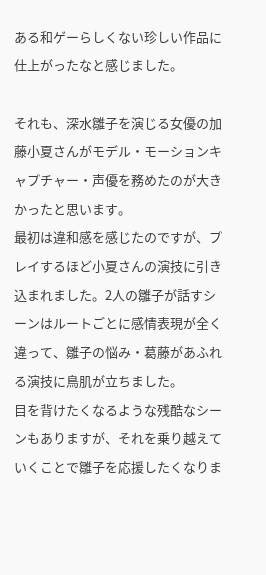ある和ゲーらしくない珍しい作品に仕上がったなと感じました。

それも、深水雛子を演じる女優の加藤小夏さんがモデル・モーションキャプチャー・声優を務めたのが大きかったと思います。
最初は違和感を感じたのですが、プレイするほど小夏さんの演技に引き込まれました。2人の雛子が話すシーンはルートごとに感情表現が全く違って、雛子の悩み・葛藤があふれる演技に鳥肌が立ちました。
目を背けたくなるような残酷なシーンもありますが、それを乗り越えていくことで雛子を応援したくなりま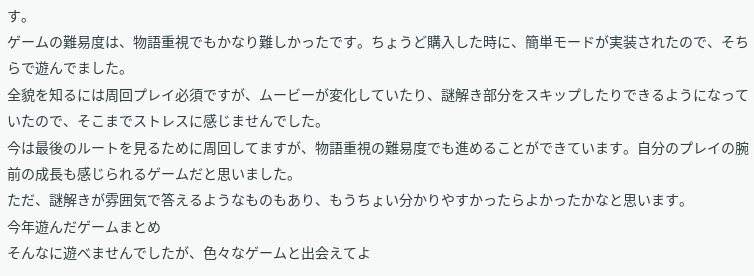す。
ゲームの難易度は、物語重視でもかなり難しかったです。ちょうど購入した時に、簡単モードが実装されたので、そちらで遊んでました。
全貌を知るには周回プレイ必須ですが、ムービーが変化していたり、謎解き部分をスキップしたりできるようになっていたので、そこまでストレスに感じませんでした。
今は最後のルートを見るために周回してますが、物語重視の難易度でも進めることができています。自分のプレイの腕前の成長も感じられるゲームだと思いました。
ただ、謎解きが雰囲気で答えるようなものもあり、もうちょい分かりやすかったらよかったかなと思います。
今年遊んだゲームまとめ
そんなに遊べませんでしたが、色々なゲームと出会えてよ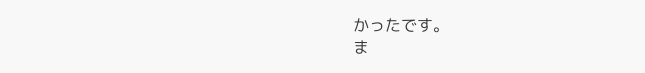かったです。
ま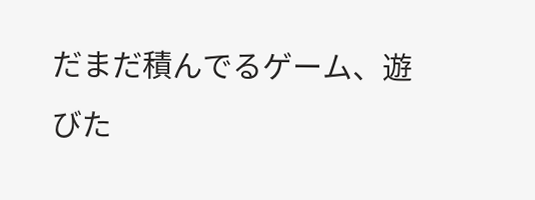だまだ積んでるゲーム、遊びた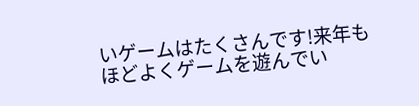いゲームはたくさんです!来年もほどよくゲームを遊んでい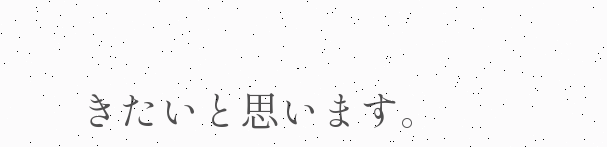きたいと思います。